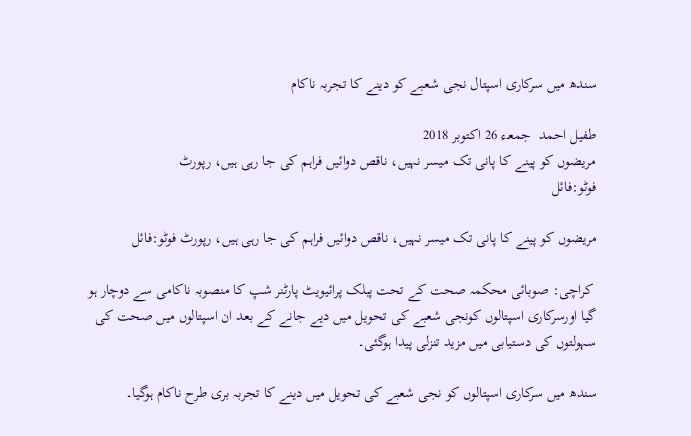سندھ میں سرکاری اسپتال نجی شعبے کو دینے کا تجربہ ناکام

طفیل احمد  جمعـء 26 اکتوبر 2018
مریضوں کو پینے کا پانی تک میسر نہیں، ناقص دوائیں فراہم کی جا رہی ہیں، رپورٹ
فوٹو:فائل

مریضوں کو پینے کا پانی تک میسر نہیں، ناقص دوائیں فراہم کی جا رہی ہیں، رپورٹ فوٹو:فائل

 کراچی: صوبائی محکمہ صحت کے تحت پبلک پرائیویٹ پارٹنر شپ کا منصوبہ ناکامی سے دوچار ہو گیا اورسرکاری اسپتالوں کونجی شعبے کی تحویل میں دیے جانے کے بعد ان اسپتالوں میں صحت کی سہولتوں کی دستیابی میں مزید تنزلی پیدا ہوگئی۔

سندھ میں سرکاری اسپتالوں کو نجی شعبے کی تحویل میں دینے کا تجربہ بری طرح ناکام ہوگیا۔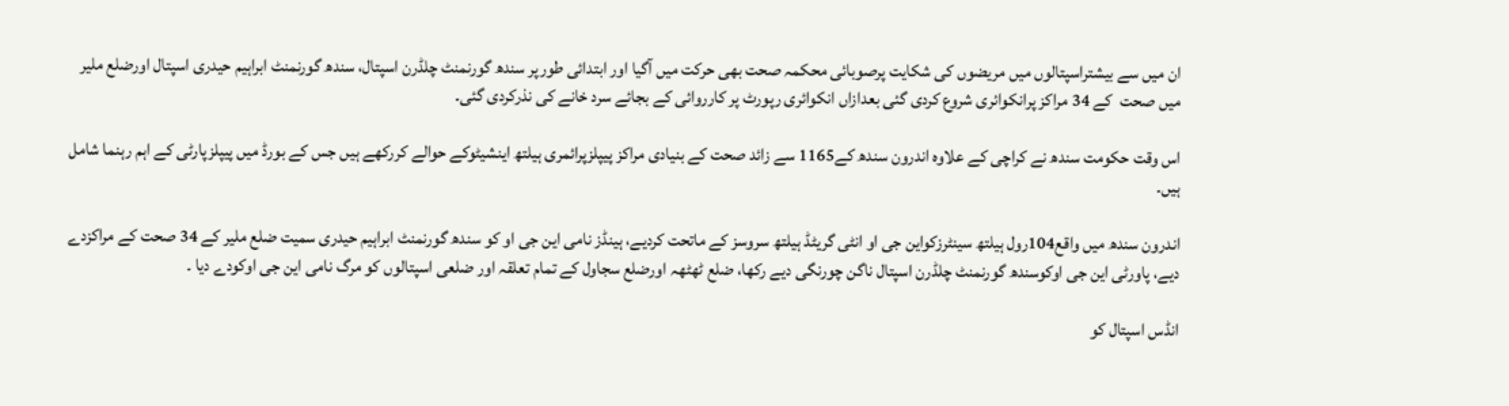ان میں سے بیشتراسپتالوں میں مریضوں کی شکایت پرصوبائی محکمہ صحت بھی حرکت میں آگیا اور ابتدائی طورپر سندھ گورنمنٹ چلڈرن اسپتال، سندھ گورنمنٹ ابراہیم حیدری اسپتال اورضلع ملیر میں صحت  کے 34 مراکز پرانکوائری شروع کردی گئی بعدازاں انکوائری رپورٹ پر کارروائی کے بجائے سرد خانے کی نذرکردی گئی۔

اس وقت حکومت سندھ نے کراچی کے علاوہ اندرون سندھ کے1165 سے زائد صحت کے بنیادی مراکز پیپلزپرائمری ہیلتھ اینشیٹوکے حوالے کررکھے ہیں جس کے بورڈ میں پیپلزپارٹی کے اہم رہنما شامل ہیں۔

اندرون سندھ میں واقع104رول ہیلتھ سینٹرزکواین جی او انٹی گریٹڈ ہیلتھ سروسز کے ماتحت کردیے، ہینڈز نامی این جی او کو سندھ گورنمنٹ ابراہیم حیدری سمیت ضلع ملیر کے 34 صحت کے مراکزدے دیے، پاورٹی این جی اوکوسندھ گورنمنٹ چلڈرن اسپتال ناگن چورنگی دیے رکھا، ضلع ٹھٹھہ اورضلع سجاول کے تمام تعلقہ اور ضلعی اسپتالوں کو مرگ نامی این جی اوکودے دیا ۔

انڈس اسپتال کو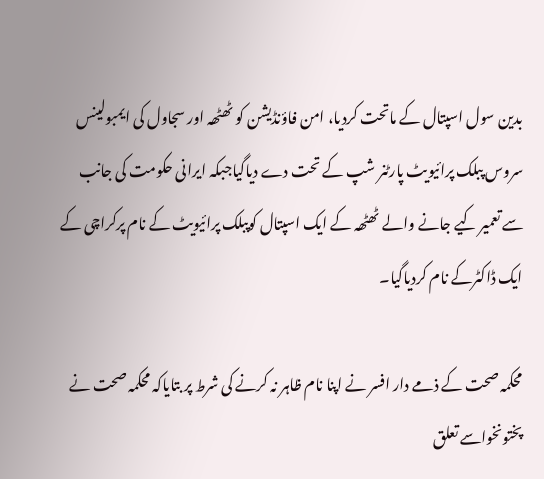بدین سول اسپتال کے ماتحت کردیا، امن فاؤنڈیشن کو ٹھٹھہ اور سجاول کی ایمبولینس سروس پبلک پرائیویٹ پارٹنر شپ کے تحت دے دیاگیاجبکہ ایرانی حکومت کی جانب سے تعمیر کیے جانے والے ٹھٹھہ کے ایک اسپتال کوپبلک پرائیویٹ کے نام پرکراچی کے ایک ڈاکٹرکے نام کردیاگیا۔

محکمہ صحت کے ذمے دار افسر نے اپنا نام ظاہر نہ کرنے کی شرط پر بتایاکہ محکمہ صحت نے پختونخواسے تعلق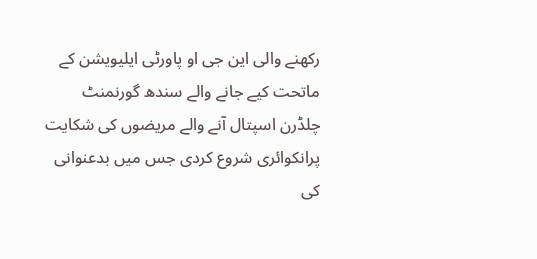رکھنے والی این جی او پاورٹی ایلیویشن کے ماتحت کیے جانے والے سندھ گورنمنٹ چلڈرن اسپتال آنے والے مریضوں کی شکایت پرانکوائری شروع کردی جس میں بدعنوانی کی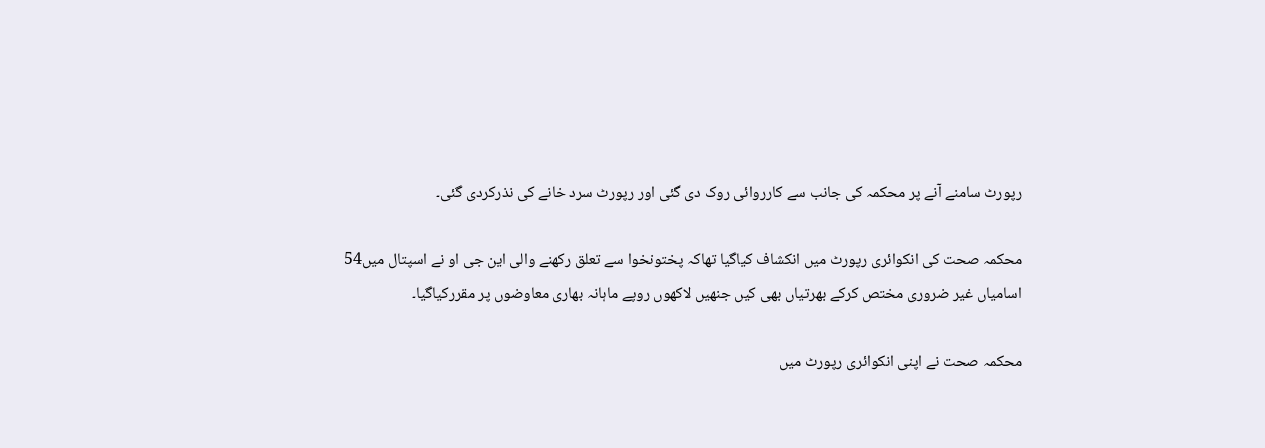رپورٹ سامنے آنے پر محکمہ کی جانب سے کارروائی روک دی گئی اور رپورٹ سرد خانے کی نذرکردی گئی۔

محکمہ صحت کی انکوائری رپورٹ میں انکشاف کیاگیا تھاکہ پختونخوا سے تعلق رکھنے والی این جی او نے اسپتال میں54 اسامیاں غیر ضروری مختص کرکے بھرتیاں بھی کیں جنھیں لاکھوں روپے ماہانہ بھاری معاوضوں پر مقررکیاگیا۔

محکمہ صحت نے اپنی انکوائری رپورٹ میں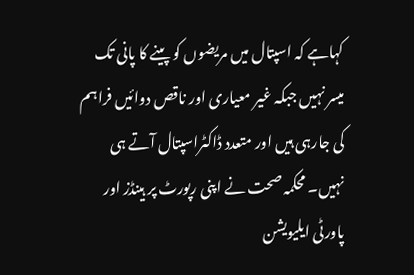کہاہے کہ اسپتال میں مریضوں کو پینے کا پانی تک میسر نہیں جبکہ غیر معیاری اور ناقص دوائیں فراہم کی جارہی ہیں اور متعدد ڈاکٹراسپتال آتے ہی نہیں۔ محکمہ صحت نے اپنی رپورٹ پر ہینڈز اور پاورٹی ایلیویشن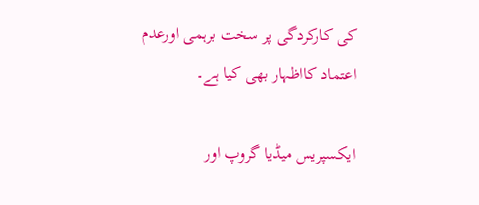کی کارکردگی پر سخت برہمی اورعدم اعتماد کااظہار بھی کیا ہے۔

ایکسپریس میڈیا گروپ اور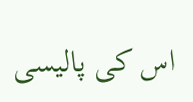اس کی پالیسی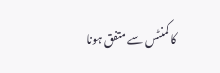کا کمنٹس سے متفق ہونا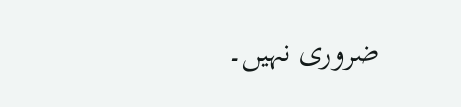ضروری نہیں۔